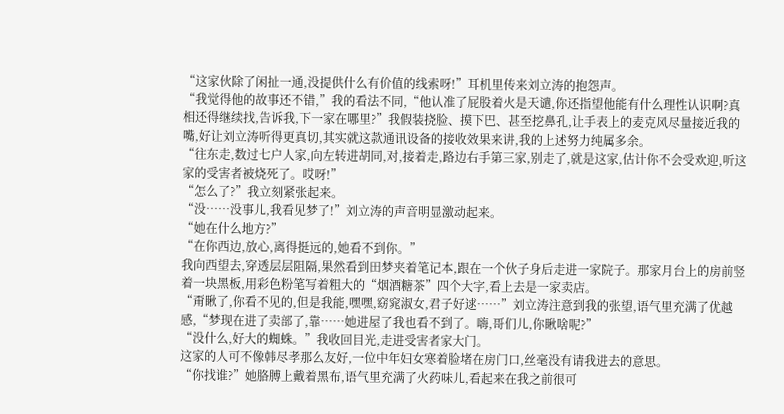“这家伙除了闲扯一通,没提供什么有价值的线索呀!”耳机里传来刘立涛的抱怨声。
“我觉得他的故事还不错,”我的看法不同,“他认准了屁股着火是天谴,你还指望他能有什么理性认识啊?真相还得继续找,告诉我,下一家在哪里?”我假装挠脸、摸下巴、甚至挖鼻孔,让手表上的麦克风尽量接近我的嘴,好让刘立涛听得更真切,其实就这款通讯设备的接收效果来讲,我的上述努力纯属多余。
“往东走,数过七户人家,向左转进胡同,对,接着走,路边右手第三家,别走了,就是这家,估计你不会受欢迎,听这家的受害者被烧死了。哎呀!”
“怎么了?”我立刻紧张起来。
“没……没事儿,我看见梦了!”刘立涛的声音明显激动起来。
“她在什么地方?”
“在你西边,放心,离得挺远的,她看不到你。”
我向西望去,穿透层层阻隔,果然看到田梦夹着笔记本,跟在一个伙子身后走进一家院子。那家月台上的房前竖着一块黑板,用彩色粉笔写着粗大的“烟酒糖茶”四个大字,看上去是一家卖店。
“甭瞅了,你看不见的,但是我能,嘿嘿,窈窕淑女,君子好逑……”刘立涛注意到我的张望,语气里充满了优越感,“梦现在进了卖部了,靠……她进屋了我也看不到了。嗨,哥们儿,你瞅啥呢?”
“没什么,好大的蜘蛛。”我收回目光,走进受害者家大门。
这家的人可不像韩尽孝那么友好,一位中年妇女寒着脸堵在房门口,丝毫没有请我进去的意思。
“你找谁?”她胳膊上戴着黑布,语气里充满了火药味儿,看起来在我之前很可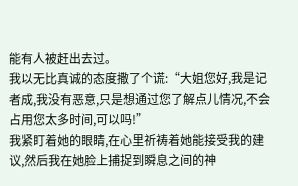能有人被赶出去过。
我以无比真诚的态度撒了个谎:“大姐您好,我是记者成,我没有恶意,只是想通过您了解点儿情况,不会占用您太多时间,可以吗!”
我紧盯着她的眼睛,在心里祈祷着她能接受我的建议,然后我在她脸上捕捉到瞬息之间的神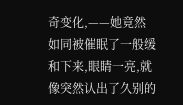奇变化,——她竟然如同被催眠了一般缓和下来,眼睛一亮,就像突然认出了久别的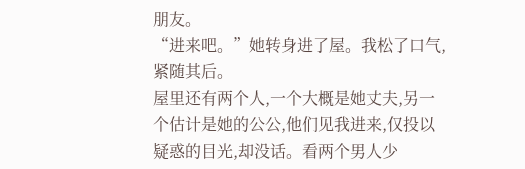朋友。
“进来吧。”她转身进了屋。我松了口气,紧随其后。
屋里还有两个人,一个大概是她丈夫,另一个估计是她的公公,他们见我进来,仅投以疑惑的目光,却没话。看两个男人少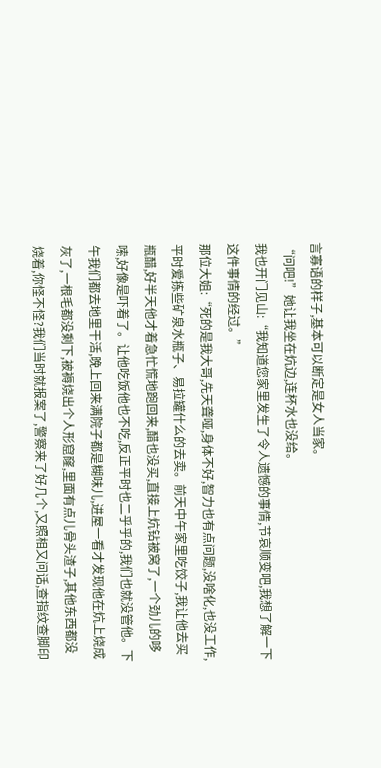言寡语的样子,基本可以断定是女人当家。
“问吧!”她让我坐在炕边,连杯水也没给。
我也开门见山:“我知道您家里发生了令人遗憾的事情,节哀顺变吧,我想了解一下这件事情的经过。”
那位大姐:“死的是我大哥,先天聋哑,身体不好,智力也有点问题,没啥化,也没工作,平时爱拣些矿泉水瓶子、易拉罐什么的去卖。前天中午家里吃饺子,我让他去买瓶醋,好半天他才着急忙慌地跑回来,醋也没买,直接上炕钻被窝了,一个劲儿的哆嗦,好像是吓着了。让他吃饭他也不吃,反正平时也二乎乎的,我们也就没管他。下午我们都去地里干活,晚上回来满院子都是糊味儿,进屋一看才发现他在炕上烧成灰了,一根毛都没剩下,被褥烧出个人形窟窿,里面有点儿骨头渣子,其他东西都没烧着,你怪不怪?我们当时就报案了,警察来了好几个,又照相又问话,查指纹查脚印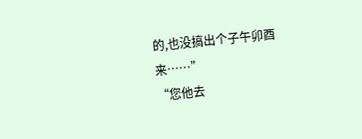的,也没搞出个子午卯酉来……”
“您他去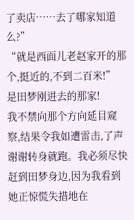了卖店……去了哪家知道么?”
“就是西面儿老赵家开的那个,挺近的,不到二百米!”
是田梦刚进去的那家!
我不禁向那个方向延目窥察,结果令我如遭雷击,了声谢谢转身就跑。我必须尽快赶到田梦身边,因为我看到她正惊慌失措地在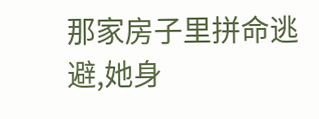那家房子里拼命逃避,她身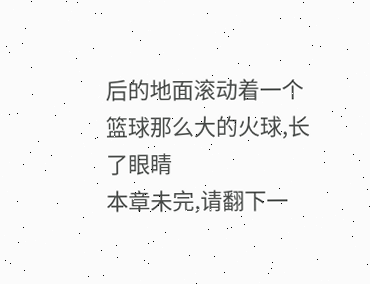后的地面滚动着一个篮球那么大的火球,长了眼睛
本章未完,请翻下一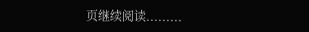页继续阅读.........